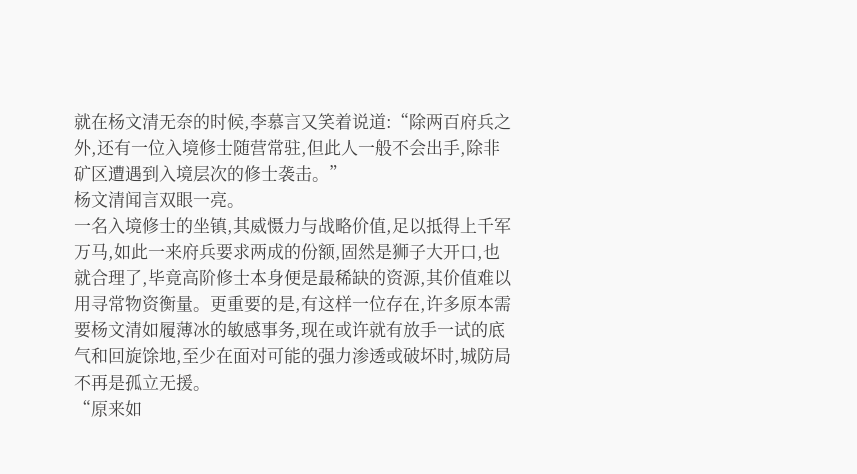就在杨文清无奈的时候,李慕言又笑着说道:“除两百府兵之外,还有一位入境修士随营常驻,但此人一般不会出手,除非矿区遭遇到入境层次的修士袭击。”
杨文清闻言双眼一亮。
一名入境修士的坐镇,其威慑力与战略价值,足以抵得上千军万马,如此一来府兵要求两成的份额,固然是狮子大开口,也就合理了,毕竟高阶修士本身便是最稀缺的资源,其价值难以用寻常物资衡量。更重要的是,有这样一位存在,许多原本需要杨文清如履薄冰的敏感事务,现在或许就有放手一试的底气和回旋馀地,至少在面对可能的强力渗透或破坏时,城防局不再是孤立无援。
“原来如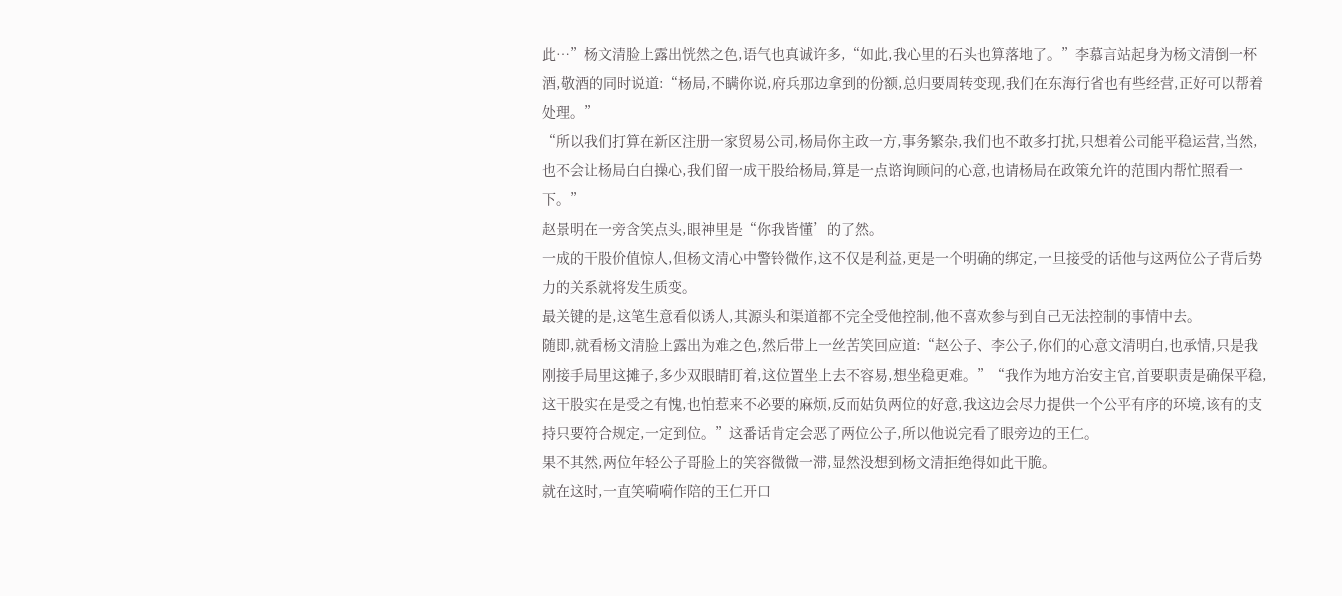此…”杨文清脸上露出恍然之色,语气也真诚许多,“如此,我心里的石头也算落地了。”李慕言站起身为杨文清倒一杯酒,敬酒的同时说道:“杨局,不瞒你说,府兵那边拿到的份额,总归要周转变现,我们在东海行省也有些经营,正好可以帮着处理。”
“所以我们打算在新区注册一家贸易公司,杨局你主政一方,事务繁杂,我们也不敢多打扰,只想着公司能平稳运营,当然,也不会让杨局白白操心,我们留一成干股给杨局,算是一点谘询顾问的心意,也请杨局在政策允许的范围内帮忙照看一下。”
赵景明在一旁含笑点头,眼神里是“你我皆懂’的了然。
一成的干股价值惊人,但杨文清心中警铃微作,这不仅是利益,更是一个明确的绑定,一旦接受的话他与这两位公子背后势力的关系就将发生质变。
最关键的是,这笔生意看似诱人,其源头和渠道都不完全受他控制,他不喜欢参与到自己无法控制的事情中去。
随即,就看杨文清脸上露出为难之色,然后带上一丝苦笑回应道:“赵公子、李公子,你们的心意文清明白,也承情,只是我刚接手局里这摊子,多少双眼睛盯着,这位置坐上去不容易,想坐稳更难。”“我作为地方治安主官,首要职责是确保平稳,这干股实在是受之有愧,也怕惹来不必要的麻烦,反而姑负两位的好意,我这边会尽力提供一个公平有序的环境,该有的支持只要符合规定,一定到位。”这番话肯定会恶了两位公子,所以他说完看了眼旁边的王仁。
果不其然,两位年轻公子哥脸上的笑容微微一滞,显然没想到杨文清拒绝得如此干脆。
就在这时,一直笑嗬嗬作陪的王仁开口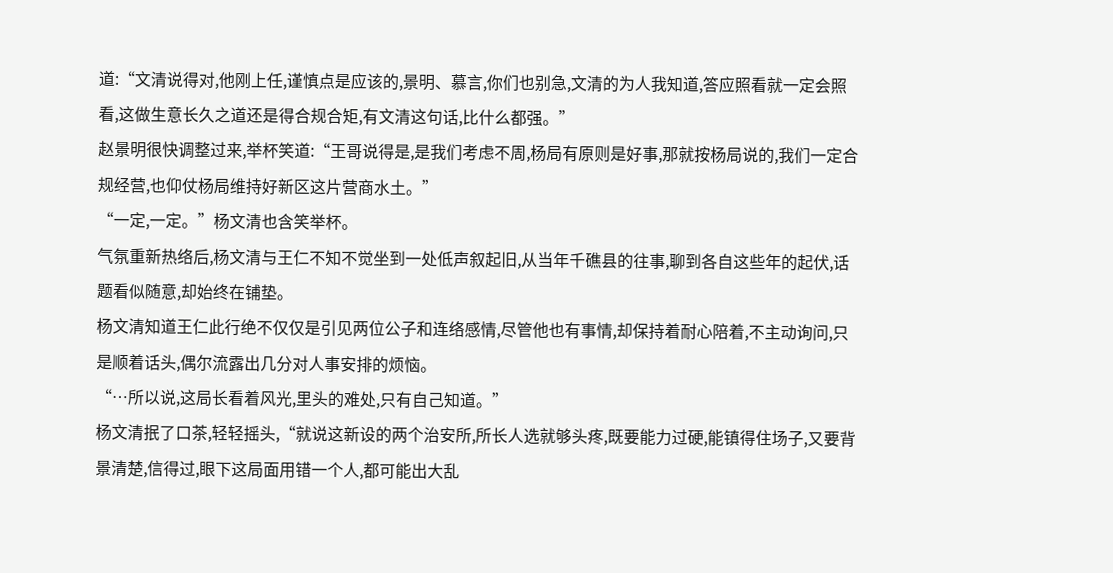道:“文清说得对,他刚上任,谨慎点是应该的,景明、慕言,你们也别急,文清的为人我知道,答应照看就一定会照看,这做生意长久之道还是得合规合矩,有文清这句话,比什么都强。”
赵景明很快调整过来,举杯笑道:“王哥说得是,是我们考虑不周,杨局有原则是好事,那就按杨局说的,我们一定合规经营,也仰仗杨局维持好新区这片营商水土。”
“一定,一定。”杨文清也含笑举杯。
气氛重新热络后,杨文清与王仁不知不觉坐到一处低声叙起旧,从当年千礁县的往事,聊到各自这些年的起伏,话题看似随意,却始终在铺垫。
杨文清知道王仁此行绝不仅仅是引见两位公子和连络感情,尽管他也有事情,却保持着耐心陪着,不主动询问,只是顺着话头,偶尔流露出几分对人事安排的烦恼。
“…所以说,这局长看着风光,里头的难处,只有自己知道。”
杨文清抿了口茶,轻轻摇头,“就说这新设的两个治安所,所长人选就够头疼,既要能力过硬,能镇得住场子,又要背景清楚,信得过,眼下这局面用错一个人,都可能出大乱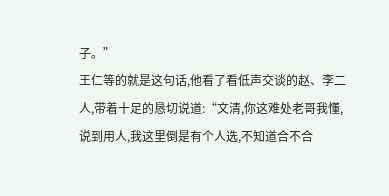子。”
王仁等的就是这句话,他看了看低声交谈的赵、李二人,带着十足的恳切说道:“文清,你这难处老哥我懂,说到用人,我这里倒是有个人选,不知道合不合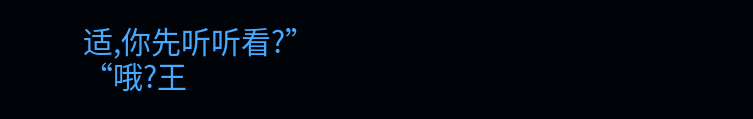适,你先听听看?”
“哦?王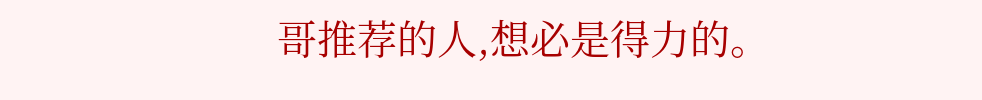哥推荐的人,想必是得力的。